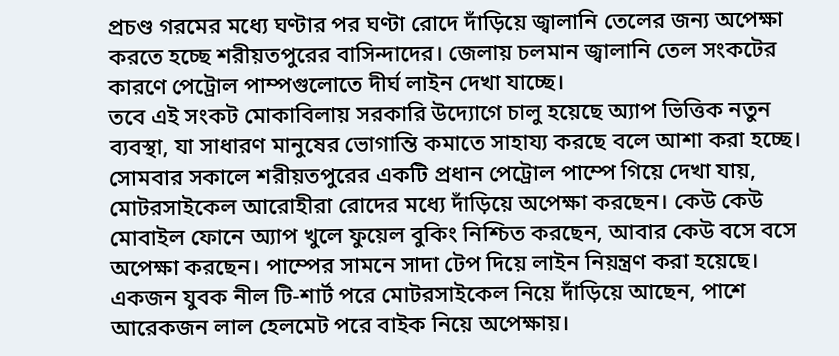প্রচণ্ড গরমের মধ্যে ঘণ্টার পর ঘণ্টা রোদে দাঁড়িয়ে জ্বালানি তেলের জন্য অপেক্ষা করতে হচ্ছে শরীয়তপুরের বাসিন্দাদের। জেলায় চলমান জ্বালানি তেল সংকটের কারণে পেট্রোল পাম্পগুলোতে দীর্ঘ লাইন দেখা যাচ্ছে।
তবে এই সংকট মোকাবিলায় সরকারি উদ্যোগে চালু হয়েছে অ্যাপ ভিত্তিক নতুন ব্যবস্থা, যা সাধারণ মানুষের ভোগান্তি কমাতে সাহায্য করছে বলে আশা করা হচ্ছে।
সোমবার সকালে শরীয়তপুরের একটি প্রধান পেট্রোল পাম্পে গিয়ে দেখা যায়, মোটরসাইকেল আরোহীরা রোদের মধ্যে দাঁড়িয়ে অপেক্ষা করছেন। কেউ কেউ মোবাইল ফোনে অ্যাপ খুলে ফুয়েল বুকিং নিশ্চিত করছেন, আবার কেউ বসে বসে অপেক্ষা করছেন। পাম্পের সামনে সাদা টেপ দিয়ে লাইন নিয়ন্ত্রণ করা হয়েছে। একজন যুবক নীল টি-শার্ট পরে মোটরসাইকেল নিয়ে দাঁড়িয়ে আছেন, পাশে আরেকজন লাল হেলমেট পরে বাইক নিয়ে অপেক্ষায়।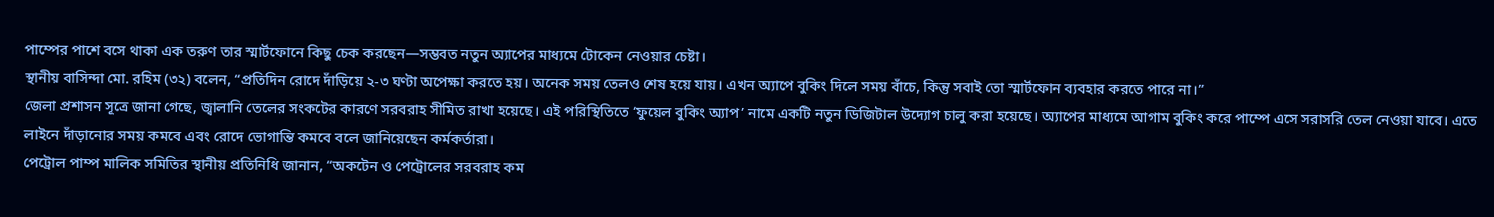পাম্পের পাশে বসে থাকা এক তরুণ তার স্মার্টফোনে কিছু চেক করছেন—সম্ভবত নতুন অ্যাপের মাধ্যমে টোকেন নেওয়ার চেষ্টা।
স্থানীয় বাসিন্দা মো. রহিম (৩২) বলেন, “প্রতিদিন রোদে দাঁড়িয়ে ২-৩ ঘণ্টা অপেক্ষা করতে হয়। অনেক সময় তেলও শেষ হয়ে যায়। এখন অ্যাপে বুকিং দিলে সময় বাঁচে, কিন্তু সবাই তো স্মার্টফোন ব্যবহার করতে পারে না।”
জেলা প্রশাসন সূত্রে জানা গেছে, জ্বালানি তেলের সংকটের কারণে সরবরাহ সীমিত রাখা হয়েছে। এই পরিস্থিতিতে ‘ফুয়েল বুকিং অ্যাপ’ নামে একটি নতুন ডিজিটাল উদ্যোগ চালু করা হয়েছে। অ্যাপের মাধ্যমে আগাম বুকিং করে পাম্পে এসে সরাসরি তেল নেওয়া যাবে। এতে লাইনে দাঁড়ানোর সময় কমবে এবং রোদে ভোগান্তি কমবে বলে জানিয়েছেন কর্মকর্তারা।
পেট্রোল পাম্প মালিক সমিতির স্থানীয় প্রতিনিধি জানান, “অকটেন ও পেট্রোলের সরবরাহ কম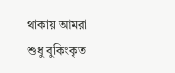থাকায় আমরা শুধু বুকিংকৃত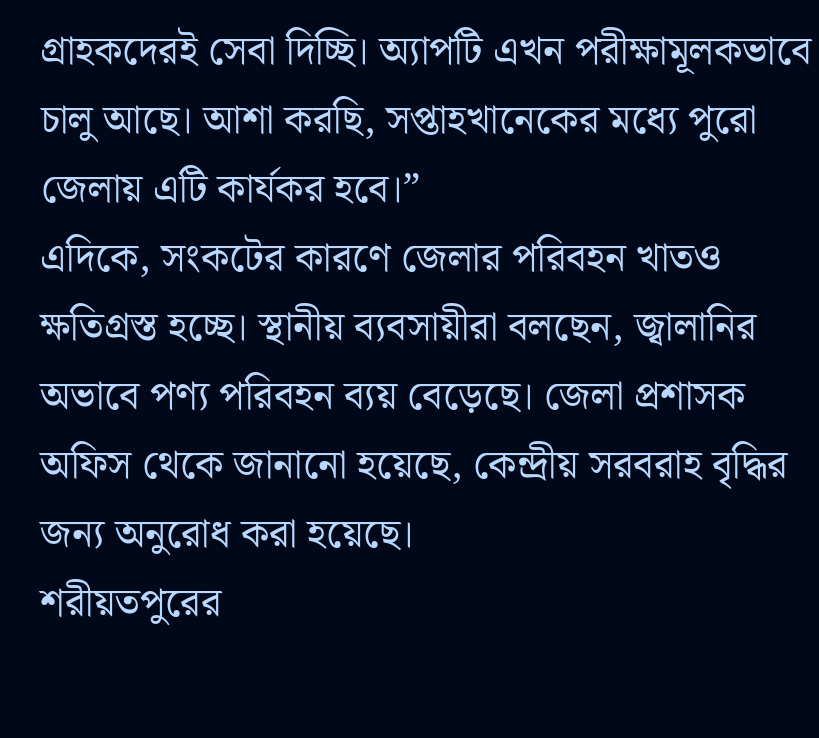গ্রাহকদেরই সেবা দিচ্ছি। অ্যাপটি এখন পরীক্ষামূলকভাবে চালু আছে। আশা করছি, সপ্তাহখানেকের মধ্যে পুরো জেলায় এটি কার্যকর হবে।”
এদিকে, সংকটের কারণে জেলার পরিবহন খাতও ক্ষতিগ্রস্ত হচ্ছে। স্থানীয় ব্যবসায়ীরা বলছেন, জ্বালানির অভাবে পণ্য পরিবহন ব্যয় বেড়েছে। জেলা প্রশাসক অফিস থেকে জানানো হয়েছে, কেন্দ্রীয় সরবরাহ বৃদ্ধির জন্য অনুরোধ করা হয়েছে।
শরীয়তপুরের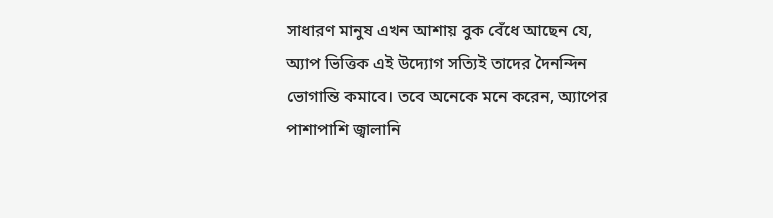সাধারণ মানুষ এখন আশায় বুক বেঁধে আছেন যে, অ্যাপ ভিত্তিক এই উদ্যোগ সত্যিই তাদের দৈনন্দিন ভোগান্তি কমাবে। তবে অনেকে মনে করেন, অ্যাপের পাশাপাশি জ্বালানি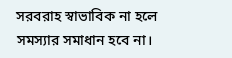সরবরাহ স্বাভাবিক না হলে সমস্যার সমাধান হবে না।